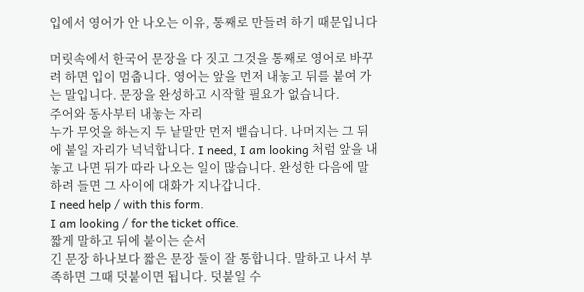입에서 영어가 안 나오는 이유, 통째로 만들려 하기 때문입니다

머릿속에서 한국어 문장을 다 짓고 그것을 통째로 영어로 바꾸려 하면 입이 멈춥니다. 영어는 앞을 먼저 내놓고 뒤를 붙여 가는 말입니다. 문장을 완성하고 시작할 필요가 없습니다.
주어와 동사부터 내놓는 자리
누가 무엇을 하는지 두 낱말만 먼저 뱉습니다. 나머지는 그 뒤에 붙일 자리가 넉넉합니다. I need, I am looking 처럼 앞을 내놓고 나면 뒤가 따라 나오는 일이 많습니다. 완성한 다음에 말하려 들면 그 사이에 대화가 지나갑니다.
I need help / with this form.
I am looking / for the ticket office.
짧게 말하고 뒤에 붙이는 순서
긴 문장 하나보다 짧은 문장 둘이 잘 통합니다. 말하고 나서 부족하면 그때 덧붙이면 됩니다. 덧붙일 수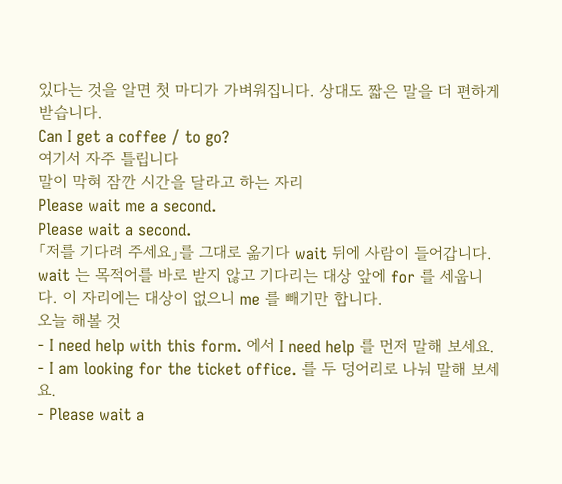있다는 것을 알면 첫 마디가 가벼워집니다. 상대도 짧은 말을 더 편하게 받습니다.
Can I get a coffee / to go?
여기서 자주 틀립니다
말이 막혀 잠깐 시간을 달라고 하는 자리
Please wait me a second.
Please wait a second.
「저를 기다려 주세요」를 그대로 옮기다 wait 뒤에 사람이 들어갑니다. wait 는 목적어를 바로 받지 않고 기다리는 대상 앞에 for 를 세웁니다. 이 자리에는 대상이 없으니 me 를 빼기만 합니다.
오늘 해볼 것
- I need help with this form. 에서 I need help 를 먼저 말해 보세요.
- I am looking for the ticket office. 를 두 덩어리로 나눠 말해 보세요.
- Please wait a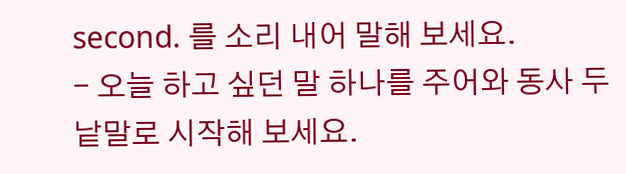second. 를 소리 내어 말해 보세요.
- 오늘 하고 싶던 말 하나를 주어와 동사 두 낱말로 시작해 보세요.